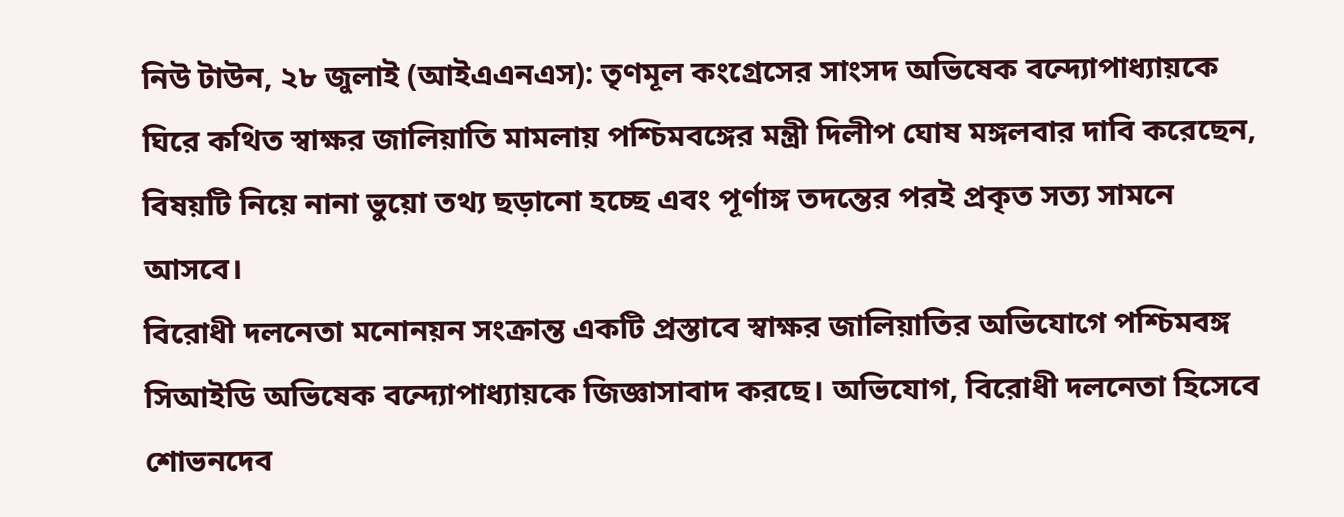নিউ টাউন, ২৮ জুলাই (আইএএনএস): তৃণমূল কংগ্রেসের সাংসদ অভিষেক বন্দ্যোপাধ্যায়কে ঘিরে কথিত স্বাক্ষর জালিয়াতি মামলায় পশ্চিমবঙ্গের মন্ত্রী দিলীপ ঘোষ মঙ্গলবার দাবি করেছেন, বিষয়টি নিয়ে নানা ভুয়ো তথ্য ছড়ানো হচ্ছে এবং পূর্ণাঙ্গ তদন্তের পরই প্রকৃত সত্য সামনে আসবে।
বিরোধী দলনেতা মনোনয়ন সংক্রান্ত একটি প্রস্তাবে স্বাক্ষর জালিয়াতির অভিযোগে পশ্চিমবঙ্গ সিআইডি অভিষেক বন্দ্যোপাধ্যায়কে জিজ্ঞাসাবাদ করছে। অভিযোগ, বিরোধী দলনেতা হিসেবে শোভনদেব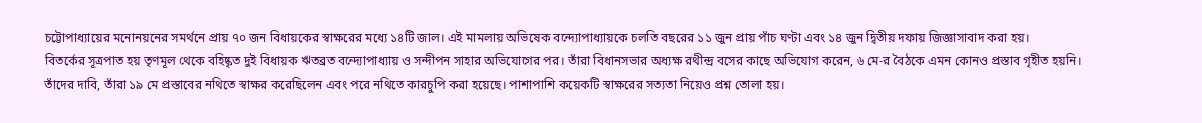চট্টোপাধ্যায়ের মনোনয়নের সমর্থনে প্রায় ৭০ জন বিধায়কের স্বাক্ষরের মধ্যে ১৪টি জাল। এই মামলায় অভিষেক বন্দ্যোপাধ্যায়কে চলতি বছরের ১১ জুন প্রায় পাঁচ ঘণ্টা এবং ১৪ জুন দ্বিতীয় দফায় জিজ্ঞাসাবাদ করা হয়।
বিতর্কের সূত্রপাত হয় তৃণমূল থেকে বহিষ্কৃত দুই বিধায়ক ঋতব্রত বন্দ্যোপাধ্যায় ও সন্দীপন সাহার অভিযোগের পর। তাঁরা বিধানসভার অধ্যক্ষ রথীন্দ্র বসের কাছে অভিযোগ করেন, ৬ মে-র বৈঠকে এমন কোনও প্রস্তাব গৃহীত হয়নি। তাঁদের দাবি, তাঁরা ১৯ মে প্রস্তাবের নথিতে স্বাক্ষর করেছিলেন এবং পরে নথিতে কারচুপি করা হয়েছে। পাশাপাশি কয়েকটি স্বাক্ষরের সত্যতা নিয়েও প্রশ্ন তোলা হয়।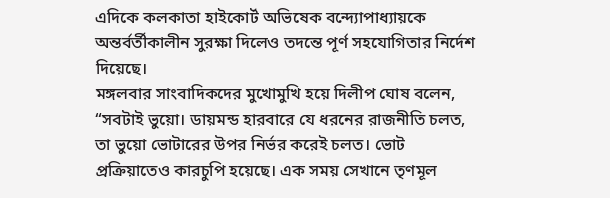এদিকে কলকাতা হাইকোর্ট অভিষেক বন্দ্যোপাধ্যায়কে অন্তর্বর্তীকালীন সুরক্ষা দিলেও তদন্তে পূর্ণ সহযোগিতার নির্দেশ দিয়েছে।
মঙ্গলবার সাংবাদিকদের মুখোমুখি হয়ে দিলীপ ঘোষ বলেন, “সবটাই ভুয়ো। ডায়মন্ড হারবারে যে ধরনের রাজনীতি চলত, তা ভুয়ো ভোটারের উপর নির্ভর করেই চলত। ভোট প্রক্রিয়াতেও কারচুপি হয়েছে। এক সময় সেখানে তৃণমূল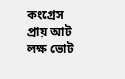কংগ্রেস প্রায় আট লক্ষ ভোট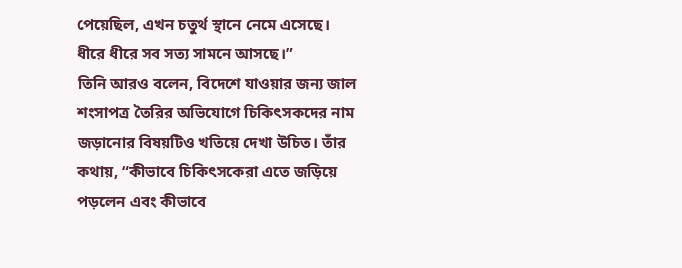পেয়েছিল, এখন চতুর্থ স্থানে নেমে এসেছে। ধীরে ধীরে সব সত্য সামনে আসছে।”
তিনি আরও বলেন, বিদেশে যাওয়ার জন্য জাল শংসাপত্র তৈরির অভিযোগে চিকিৎসকদের নাম জড়ানোর বিষয়টিও খতিয়ে দেখা উচিত। তাঁর কথায়, “কীভাবে চিকিৎসকেরা এতে জড়িয়ে পড়লেন এবং কীভাবে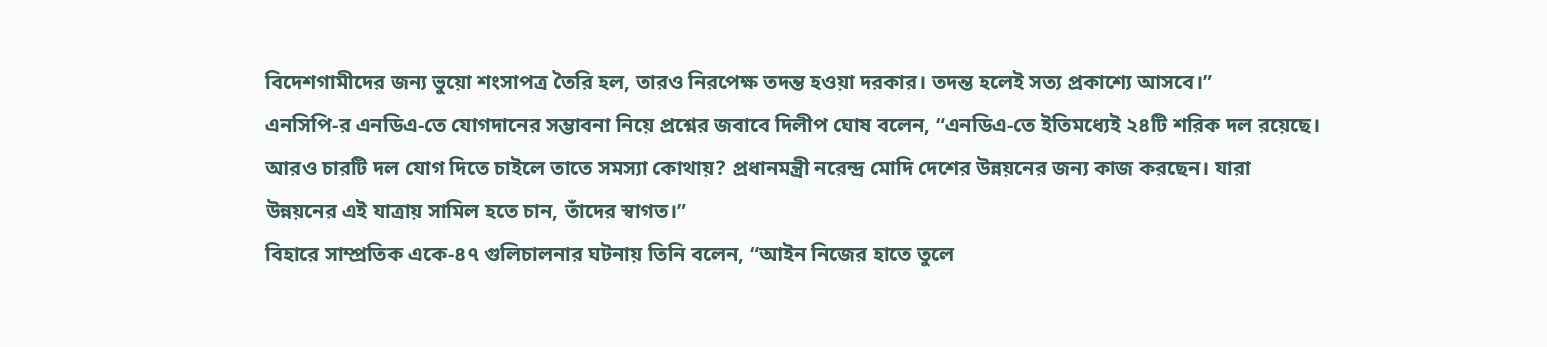বিদেশগামীদের জন্য ভুয়ো শংসাপত্র তৈরি হল, তারও নিরপেক্ষ তদন্ত হওয়া দরকার। তদন্ত হলেই সত্য প্রকাশ্যে আসবে।”
এনসিপি-র এনডিএ-তে যোগদানের সম্ভাবনা নিয়ে প্রশ্নের জবাবে দিলীপ ঘোষ বলেন, “এনডিএ-তে ইতিমধ্যেই ২৪টি শরিক দল রয়েছে। আরও চারটি দল যোগ দিতে চাইলে তাতে সমস্যা কোথায়? প্রধানমন্ত্রী নরেন্দ্র মোদি দেশের উন্নয়নের জন্য কাজ করছেন। যারা উন্নয়নের এই যাত্রায় সামিল হতে চান, তাঁদের স্বাগত।”
বিহারে সাম্প্রতিক একে-৪৭ গুলিচালনার ঘটনায় তিনি বলেন, “আইন নিজের হাতে তুলে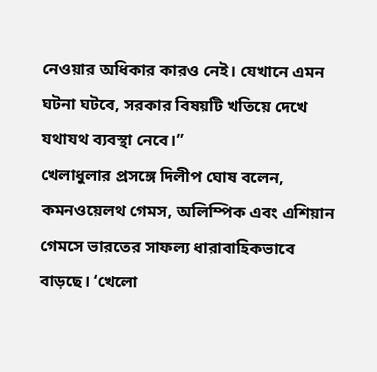নেওয়ার অধিকার কারও নেই। যেখানে এমন ঘটনা ঘটবে, সরকার বিষয়টি খতিয়ে দেখে যথাযথ ব্যবস্থা নেবে।”
খেলাধুলার প্রসঙ্গে দিলীপ ঘোষ বলেন, কমনওয়েলথ গেমস, অলিম্পিক এবং এশিয়ান গেমসে ভারতের সাফল্য ধারাবাহিকভাবে বাড়ছে। ‘খেলো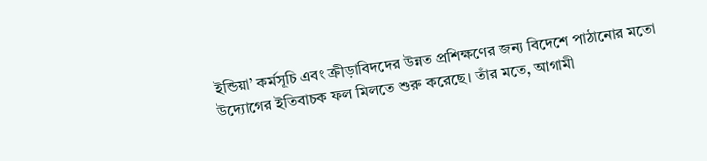ইন্ডিয়া’ কর্মসূচি এবং ক্রীড়াবিদদের উন্নত প্রশিক্ষণের জন্য বিদেশে পাঠানোর মতো উদ্যোগের ইতিবাচক ফল মিলতে শুরু করেছে। তাঁর মতে, আগামী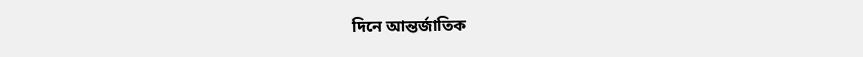দিনে আন্তর্জাতিক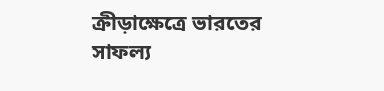ক্রীড়াক্ষেত্রে ভারতের সাফল্য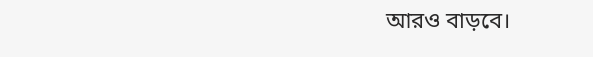আরও বাড়বে।